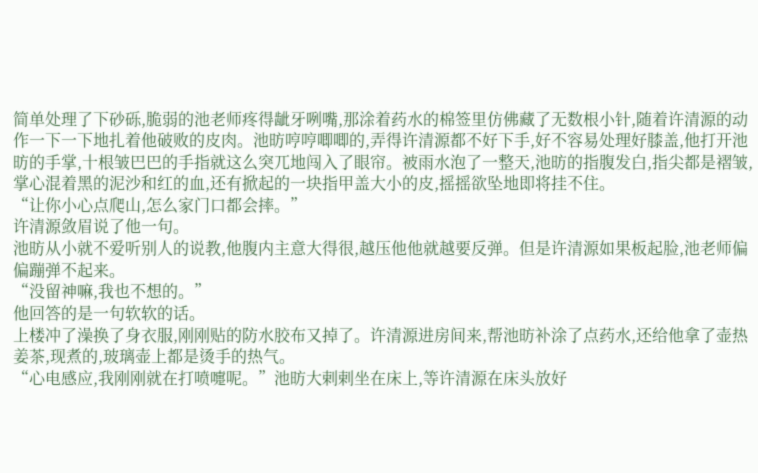简单处理了下砂砾,脆弱的池老师疼得龇牙咧嘴,那涂着药水的棉签里仿佛藏了无数根小针,随着许清源的动作一下一下地扎着他破败的皮肉。池昉哼哼唧唧的,弄得许清源都不好下手,好不容易处理好膝盖,他打开池昉的手掌,十根皱巴巴的手指就这么突兀地闯入了眼帘。被雨水泡了一整天,池昉的指腹发白,指尖都是褶皱,掌心混着黑的泥沙和红的血,还有掀起的一块指甲盖大小的皮,摇摇欲坠地即将挂不住。
“让你小心点爬山,怎么家门口都会摔。”
许清源敛眉说了他一句。
池昉从小就不爱听别人的说教,他腹内主意大得很,越压他他就越要反弹。但是许清源如果板起脸,池老师偏偏蹦弹不起来。
“没留神嘛,我也不想的。”
他回答的是一句软软的话。
上楼冲了澡换了身衣服,刚刚贴的防水胶布又掉了。许清源进房间来,帮池昉补涂了点药水,还给他拿了壶热姜茶,现煮的,玻璃壶上都是烫手的热气。
“心电感应,我刚刚就在打喷嚏呢。”池昉大剌剌坐在床上,等许清源在床头放好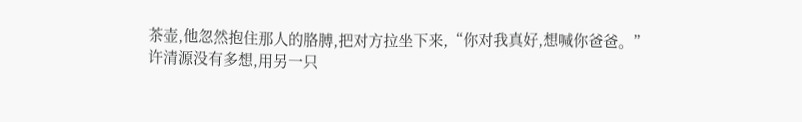茶壶,他忽然抱住那人的胳膊,把对方拉坐下来,“你对我真好,想喊你爸爸。”
许清源没有多想,用另一只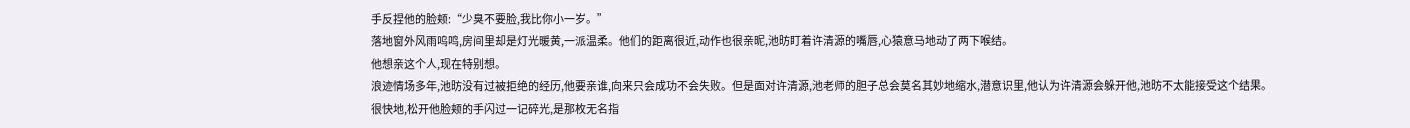手反捏他的脸颊:“少臭不要脸,我比你小一岁。”
落地窗外风雨呜鸣,房间里却是灯光暖黄,一派温柔。他们的距离很近,动作也很亲昵,池昉盯着许清源的嘴唇,心猿意马地动了两下喉结。
他想亲这个人,现在特别想。
浪迹情场多年,池昉没有过被拒绝的经历,他要亲谁,向来只会成功不会失败。但是面对许清源,池老师的胆子总会莫名其妙地缩水,潜意识里,他认为许清源会躲开他,池昉不太能接受这个结果。
很快地,松开他脸颊的手闪过一记碎光,是那枚无名指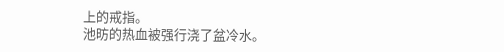上的戒指。
池昉的热血被强行浇了盆冷水。